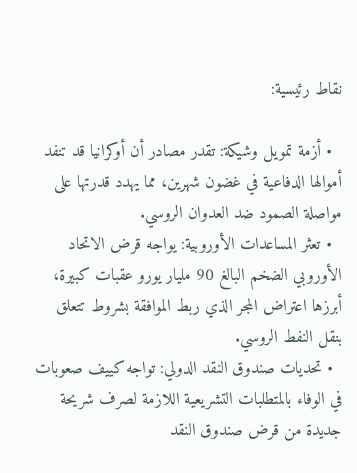نقاط رئيسية:

  • أزمة تمويل وشيكة: تقدر مصادر أن أوكرانيا قد تنفد أموالها الدفاعية في غضون شهرين، مما يهدد قدرتها على مواصلة الصمود ضد العدوان الروسي.
  • تعثر المساعدات الأوروبية: يواجه قرض الاتحاد الأوروبي الضخم البالغ 90 مليار يورو عقبات كبيرة، أبرزها اعتراض المجر الذي ربط الموافقة بشروط تتعلق بنقل النفط الروسي.
  • تحديات صندوق النقد الدولي: تواجه كييف صعوبات في الوفاء بالمتطلبات التشريعية اللازمة لصرف شريحة جديدة من قرض صندوق النقد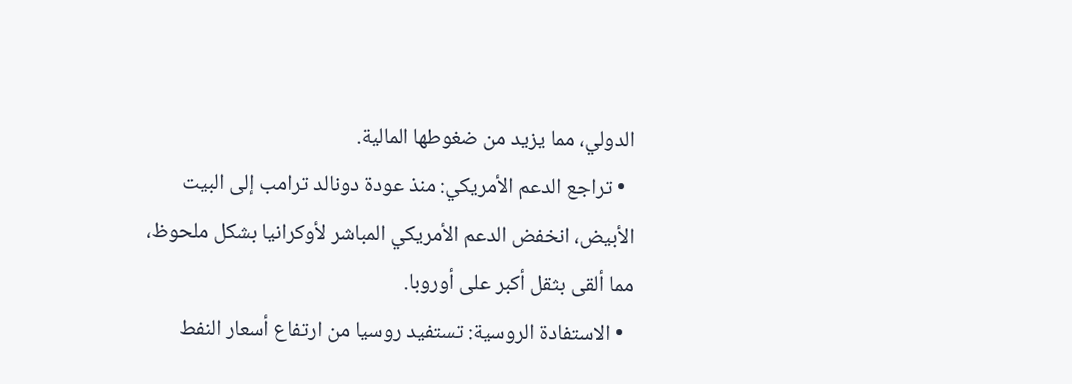الدولي، مما يزيد من ضغوطها المالية.
  • تراجع الدعم الأمريكي: منذ عودة دونالد ترامب إلى البيت الأبيض، انخفض الدعم الأمريكي المباشر لأوكرانيا بشكل ملحوظ، مما ألقى بثقل أكبر على أوروبا.
  • الاستفادة الروسية: تستفيد روسيا من ارتفاع أسعار النفط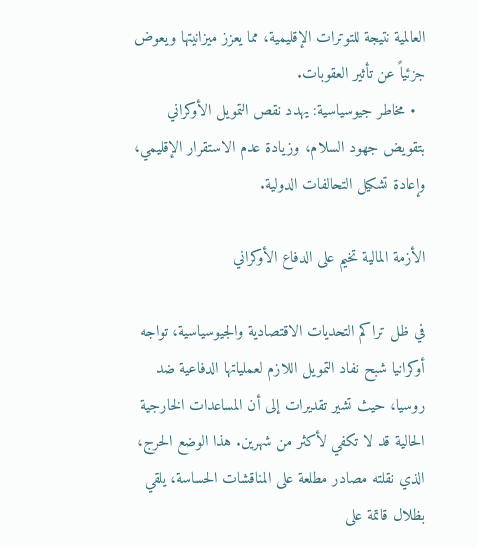العالمية نتيجة للتوترات الإقليمية، مما يعزز ميزانيتها ويعوض جزئياً عن تأثير العقوبات.
  • مخاطر جيوسياسية: يهدد نقص التمويل الأوكراني بتقويض جهود السلام، وزيادة عدم الاستقرار الإقليمي، وإعادة تشكيل التحالفات الدولية.

الأزمة المالية تخيم على الدفاع الأوكراني

في ظل تراكم التحديات الاقتصادية والجيوسياسية، تواجه أوكرانيا شبح نفاد التمويل اللازم لعملياتها الدفاعية ضد روسيا، حيث تشير تقديرات إلى أن المساعدات الخارجية الحالية قد لا تكفي لأكثر من شهرين. هذا الوضع الحرج، الذي نقلته مصادر مطلعة على المناقشات الحساسة، يلقي بظلال قاتمة على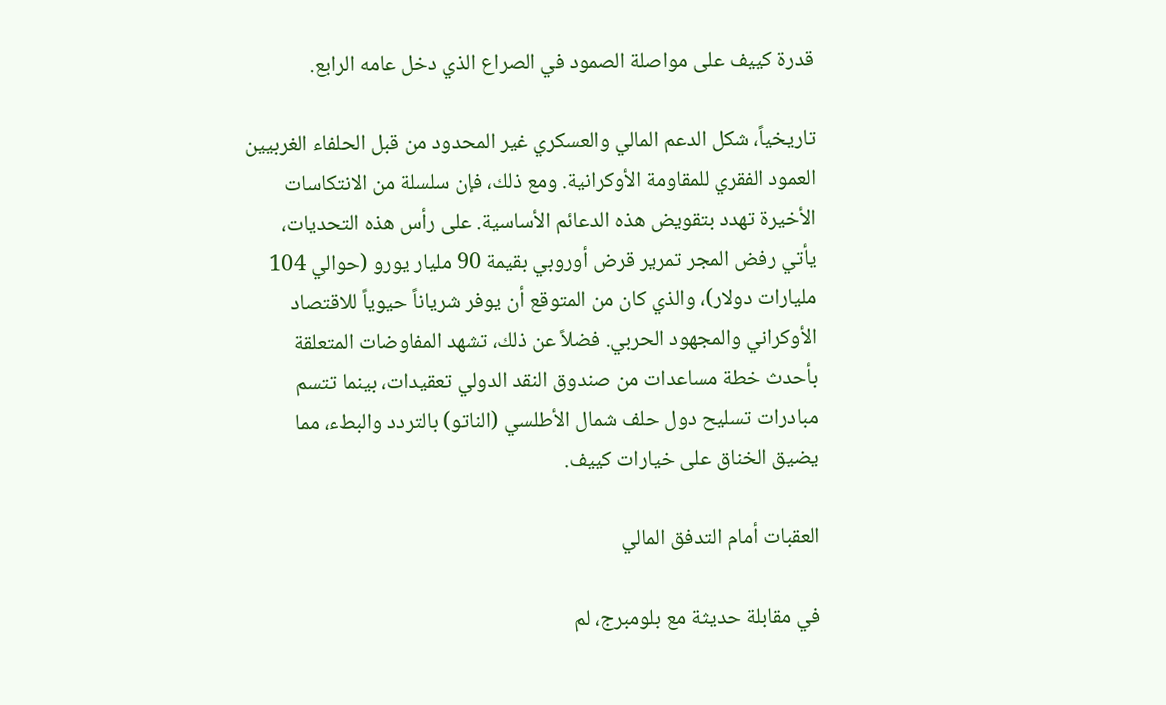قدرة كييف على مواصلة الصمود في الصراع الذي دخل عامه الرابع.

تاريخياً، شكل الدعم المالي والعسكري غير المحدود من قبل الحلفاء الغربيين العمود الفقري للمقاومة الأوكرانية. ومع ذلك، فإن سلسلة من الانتكاسات الأخيرة تهدد بتقويض هذه الدعائم الأساسية. على رأس هذه التحديات، يأتي رفض المجر تمرير قرض أوروبي بقيمة 90 مليار يورو (حوالي 104 مليارات دولار)، والذي كان من المتوقع أن يوفر شرياناً حيوياً للاقتصاد الأوكراني والمجهود الحربي. فضلاً عن ذلك، تشهد المفاوضات المتعلقة بأحدث خطة مساعدات من صندوق النقد الدولي تعقيدات، بينما تتسم مبادرات تسليح دول حلف شمال الأطلسي (الناتو) بالتردد والبطء، مما يضيق الخناق على خيارات كييف.

العقبات أمام التدفق المالي

في مقابلة حديثة مع بلومبرج، لم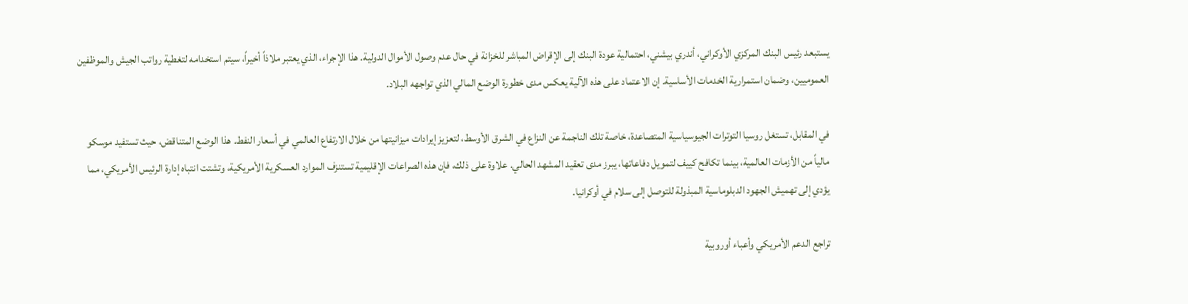يستبعد رئيس البنك المركزي الأوكراني، أندري بيشني، احتمالية عودة البنك إلى الإقراض المباشر للخزانة في حال عدم وصول الأموال الدولية. هذا الإجراء، الذي يعتبر ملاذاً أخيراً، سيتم استخدامه لتغطية رواتب الجيش والموظفين العموميين، وضمان استمرارية الخدمات الأساسية. إن الاعتماد على هذه الآلية يعكس مدى خطورة الوضع المالي الذي تواجهه البلاد.

في المقابل، تستغل روسيا التوترات الجيوسياسية المتصاعدة، خاصة تلك الناجمة عن النزاع في الشرق الأوسط، لتعزيز إيرادات ميزانيتها من خلال الارتفاع العالمي في أسعار النفط. هذا الوضع المتناقض، حيث تستفيد موسكو مالياً من الأزمات العالمية، بينما تكافح كييف لتمويل دفاعاتها، يبرز مدى تعقيد المشهد الحالي. علاوة على ذلك، فإن هذه الصراعات الإقليمية تستنزف الموارد العسكرية الأمريكية، وتشتت انتباه إدارة الرئيس الأمريكي، مما يؤدي إلى تهميش الجهود الدبلوماسية المبذولة للتوصل إلى سلام في أوكرانيا.

تراجع الدعم الأمريكي وأعباء أوروبية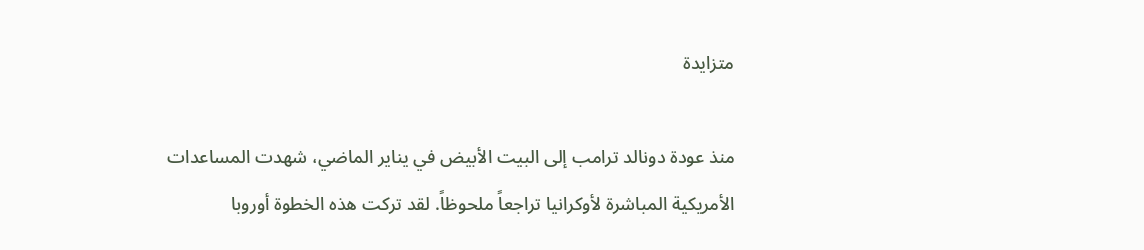متزايدة

منذ عودة دونالد ترامب إلى البيت الأبيض في يناير الماضي، شهدت المساعدات الأمريكية المباشرة لأوكرانيا تراجعاً ملحوظاً. لقد تركت هذه الخطوة أوروبا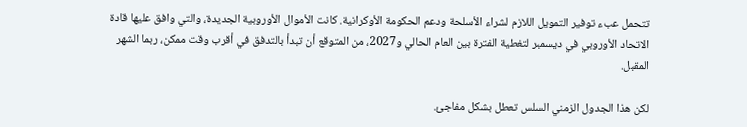تتحمل عبء توفير التمويل اللازم لشراء الأسلحة ودعم الحكومة الأوكرانية. كانت الأموال الأوروبية الجديدة، والتي وافق عليها قادة الاتحاد الأوروبي في ديسمبر لتغطية الفترة بين العام الحالي و2027، من المتوقع أن تبدأ بالتدفق في أقرب وقت ممكن، ربما الشهر المقبل.

لكن هذا الجدول الزمني السلس تعطل بشكل مفاجئ.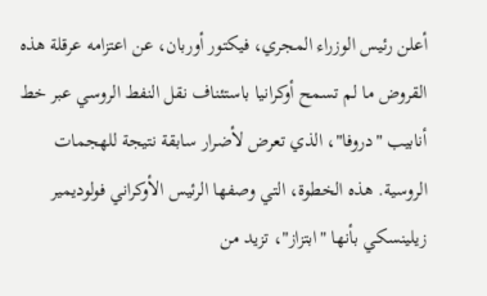أعلن رئيس الوزراء المجري، فيكتور أوربان، عن اعتزامه عرقلة هذه القروض ما لم تسمح أوكرانيا باستئناف نقل النفط الروسي عبر خط أنابيب "دروفا"، الذي تعرض لأضرار سابقة نتيجة للهجمات الروسية. هذه الخطوة، التي وصفها الرئيس الأوكراني فولوديمير زيلينسكي بأنها "ابتزاز"، تزيد من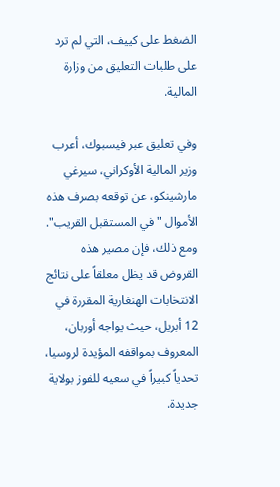الضغط على كييف، التي لم ترد على طلبات التعليق من وزارة المالية.

وفي تعليق عبر فيسبوك، أعرب وزير المالية الأوكراني، سيرغي مارشينكو، عن توقعه بصرف هذه الأموال "في المستقبل القريب". ومع ذلك، فإن مصير هذه القروض قد يظل معلقاً على نتائج الانتخابات الهنغارية المقررة في 12 أبريل، حيث يواجه أوربان، المعروف بمواقفه المؤيدة لروسيا، تحدياً كبيراً في سعيه للفوز بولاية جديدة.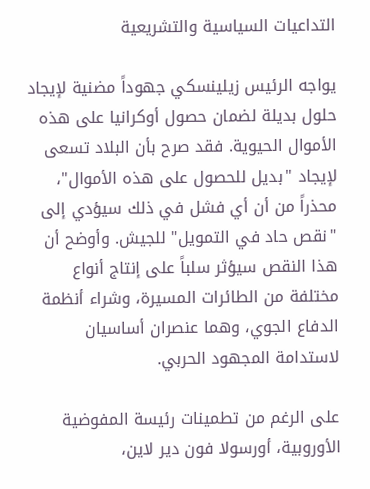التداعيات السياسية والتشريعية

يواجه الرئيس زيلينسكي جهوداً مضنية لإيجاد حلول بديلة لضمان حصول أوكرانيا على هذه الأموال الحيوية. فقد صرح بأن البلاد تسعى لإيجاد "بديل للحصول على هذه الأموال"، محذراً من أن أي فشل في ذلك سيؤدي إلى "نقص حاد في التمويل" للجيش. وأوضح أن هذا النقص سيؤثر سلباً على إنتاج أنواع مختلفة من الطائرات المسيرة، وشراء أنظمة الدفاع الجوي، وهما عنصران أساسيان لاستدامة المجهود الحربي.

على الرغم من تطمينات رئيسة المفوضية الأوروبية، أورسولا فون دير لاين،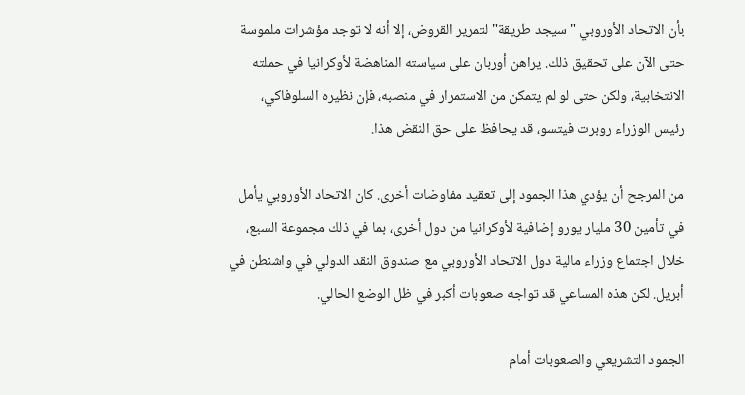بأن الاتحاد الأوروبي "سيجد طريقة" لتمرير القروض، إلا أنه لا توجد مؤشرات ملموسة حتى الآن على تحقيق ذلك. يراهن أوربان على سياسته المناهضة لأوكرانيا في حملته الانتخابية، ولكن حتى لو لم يتمكن من الاستمرار في منصبه، فإن نظيره السلوفاكي، رئيس الوزراء روبرت فيتسو، قد يحافظ على حق النقض هذا.

من المرجح أن يؤدي هذا الجمود إلى تعقيد مفاوضات أخرى. كان الاتحاد الأوروبي يأمل في تأمين 30 مليار يورو إضافية لأوكرانيا من دول أخرى، بما في ذلك مجموعة السبع، خلال اجتماع وزراء مالية دول الاتحاد الأوروبي مع صندوق النقد الدولي في واشنطن في أبريل. لكن هذه المساعي قد تواجه صعوبات أكبر في ظل الوضع الحالي.

الجمود التشريعي والصعوبات أمام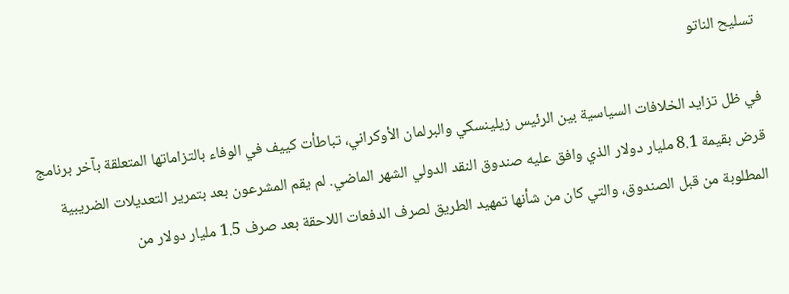تسليح الناتو

في ظل تزايد الخلافات السياسية بين الرئيس زيلينسكي والبرلمان الأوكراني، تباطأت كييف في الوفاء بالتزاماتها المتعلقة بآخر برنامج قرض بقيمة 8.1 مليار دولار الذي وافق عليه صندوق النقد الدولي الشهر الماضي. لم يقم المشرعون بعد بتمرير التعديلات الضريبية المطلوبة من قبل الصندوق، والتي كان من شأنها تمهيد الطريق لصرف الدفعات اللاحقة بعد صرف 1.5 مليار دولار من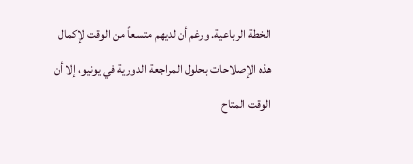الخطة الرباعية. ورغم أن لديهم متسعاً من الوقت لإكمال هذه الإصلاحات بحلول المراجعة الدورية في يونيو، إلا أن الوقت المتاح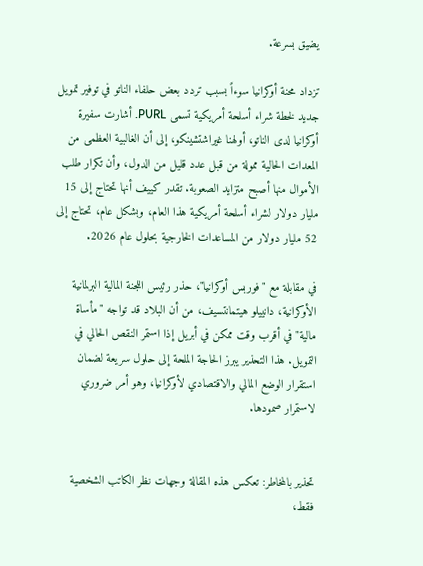يضيق بسرعة.

تزداد محنة أوكرانيا سوءاً بسبب تردد بعض حلفاء الناتو في توفير تمويل جديد لخطة شراء أسلحة أمريكية تسمى PURL. أشارت سفيرة أوكرانيا لدى الناتو، أولهنا غيراشتشينكو، إلى أن الغالبية العظمى من المعدات الحالية ممولة من قبل عدد قليل من الدول، وأن تكرار طلب الأموال منها أصبح متزايد الصعوبة. تقدر كييف أنها تحتاج إلى 15 مليار دولار لشراء أسلحة أمريكية هذا العام، وبشكل عام، تحتاج إلى 52 مليار دولار من المساعدات الخارجية بحلول عام 2026.

في مقابلة مع "فوربس أوكرانيا"، حذر رئيس اللجنة المالية البرلمانية الأوكرانية، دانييلو هيتمانتسيف، من أن البلاد قد تواجه "مأساة مالية" في أقرب وقت ممكن في أبريل إذا استمر النقص الحالي في التمويل. هذا التحذير يبرز الحاجة الملحة إلى حلول سريعة لضمان استقرار الوضع المالي والاقتصادي لأوكرانيا، وهو أمر ضروري لاستمرار صمودها.


تحذير بالمخاطر: تعكس هذه المقالة وجهات نظر الكاتب الشخصية فقط،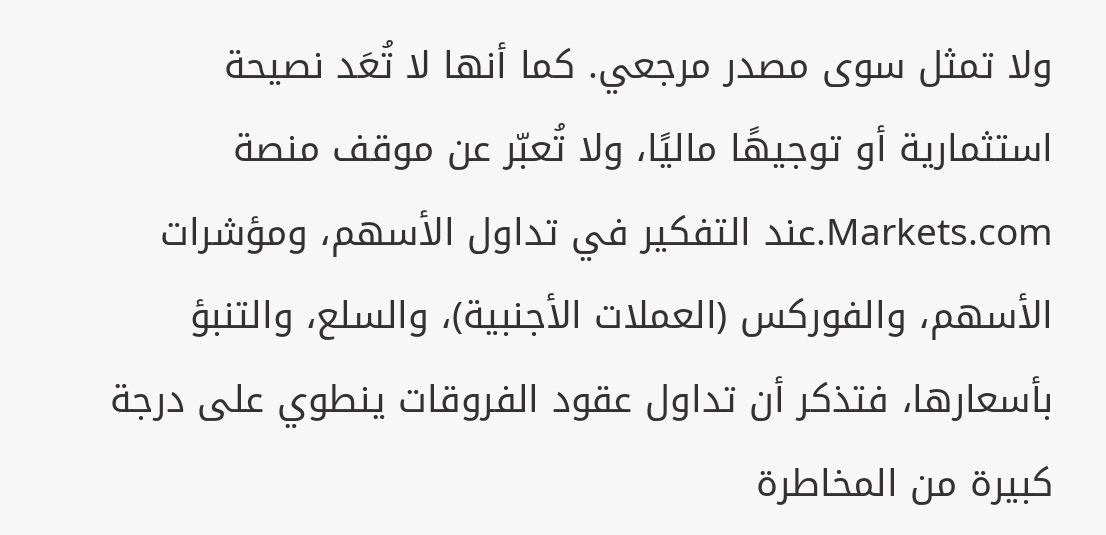ولا تمثل سوى مصدر مرجعي. كما أنها لا تُعَد نصيحة استثمارية أو توجيهًا ماليًا، ولا تُعبّر عن موقف منصة Markets.com.عند التفكير في تداول الأسهم، ومؤشرات الأسهم، والفوركس (العملات الأجنبية)، والسلع، والتنبؤ بأسعارها، فتذكر أن تداول عقود الفروقات ينطوي على درجة كبيرة من المخاطرة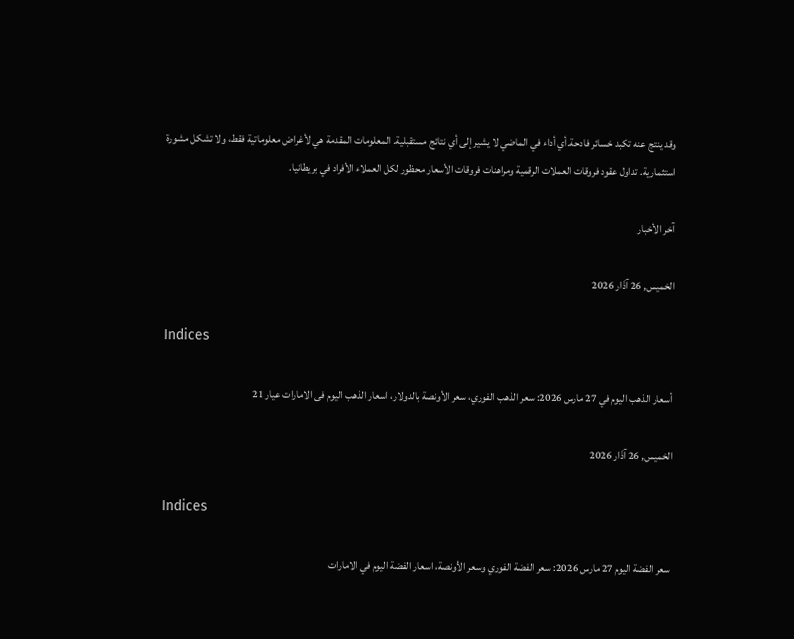وقد ينتج عنه تكبد خسائر فادحة.أي أداء في الماضي لا يشير إلى أي نتائج مستقبلية. المعلومات المقدمة هي لأغراض معلوماتية فقط، ولا تشكل مشورة استثمارية. تداول عقود فروقات العملات الرقمية ومراهنات فروقات الأسعار محظور لكل العملاء الأفراد في بريطانيا.

آخر الأخبار

الخميس, 26 آذَار 2026

Indices

أسعار الذهب اليوم في 27 مارس 2026: سعر الذهب الفوري، سعر الأونصة بالدولار، اسعار الذهب اليوم فى الامارات عيار 21

الخميس, 26 آذَار 2026

Indices

سعر الفضة اليوم 27 مارس 2026: سعر الفضة الفوري وسعر الأونصة، اسعار الفضة اليوم في الامارات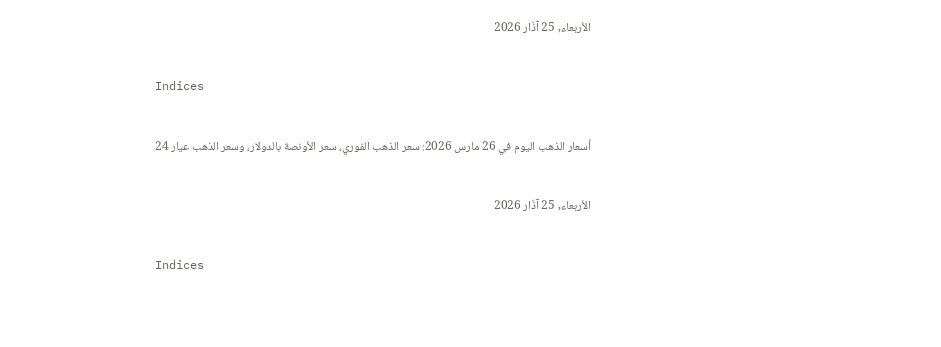الأربعاء, 25 آذَار 2026

Indices

أسعار الذهب اليوم في 26 مارس 2026: سعر الذهب الفوري، سعر الأونصة بالدولار، وسعر الذهب عيار 24

الأربعاء, 25 آذَار 2026

Indices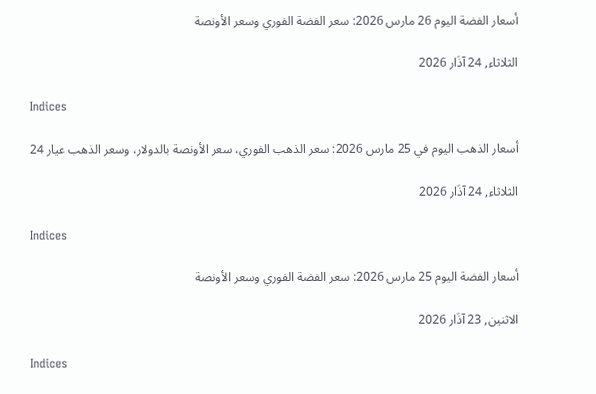أسعار الفضة اليوم 26 مارس 2026: سعر الفضة الفوري وسعر الأونصة

الثلاثاء, 24 آذَار 2026

Indices

أسعار الذهب اليوم في 25 مارس 2026: سعر الذهب الفوري، سعر الأونصة بالدولار، وسعر الذهب عيار 24

الثلاثاء, 24 آذَار 2026

Indices

أسعار الفضة اليوم 25 مارس 2026: سعر الفضة الفوري وسعر الأونصة

الاثنين, 23 آذَار 2026

Indices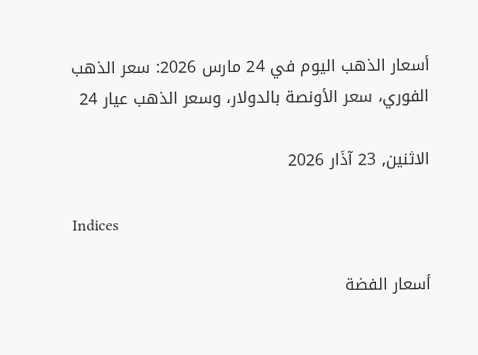أسعار الذهب اليوم في 24 مارس 2026: سعر الذهب الفوري، سعر الأونصة بالدولار، وسعر الذهب عيار 24

الاثنين, 23 آذَار 2026

Indices

أسعار الفضة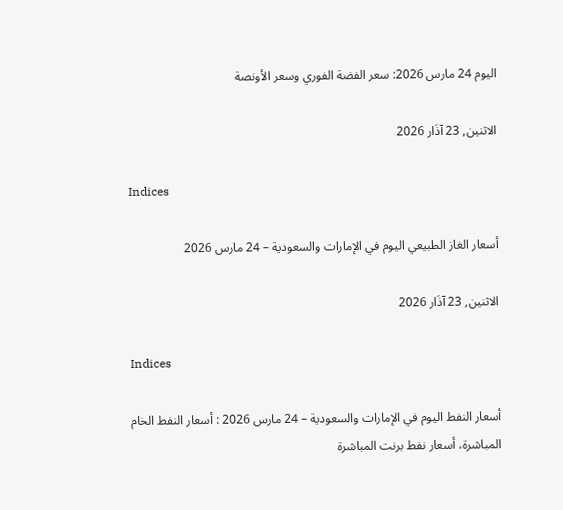اليوم 24 مارس 2026: سعر الفضة الفوري وسعر الأونصة

الاثنين, 23 آذَار 2026

Indices

أسعار الغاز الطبيعي اليوم في الإمارات والسعودية – 24 مارس 2026

الاثنين, 23 آذَار 2026

Indices

أسعار النفط اليوم في الإمارات والسعودية – 24 مارس 2026 : أسعار النفط الخام المباشرة، أسعار نفط برنت المباشرة